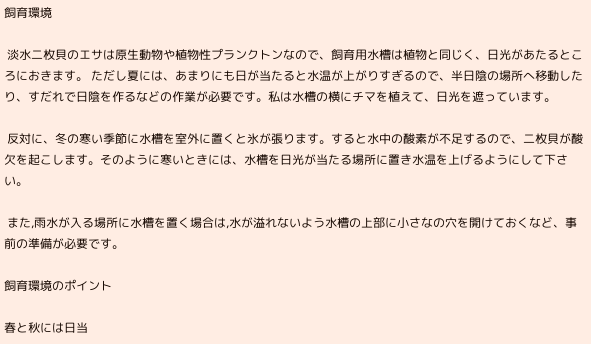飼育環境

 淡水二枚貝のエサは原生動物や植物性プランクトンなので、飼育用水槽は植物と同じく、日光があたるところにおきます。 ただし夏には、あまりにも日が当たると水温が上がりすぎるので、半日陰の場所へ移動したり、すだれで日陰を作るなどの作業が必要です。私は水槽の横にチマを植えて、日光を遮っています。

 反対に、冬の寒い季節に水槽を室外に置くと氷が張ります。すると水中の酸素が不足するので、二枚貝が酸欠を起こします。そのように寒いときには、水槽を日光が当たる場所に置き水温を上げるようにして下さい。

 また,雨水が入る場所に水槽を置く場合は,水が溢れないよう水槽の上部に小さなの穴を開けておくなど、事前の準備が必要です。

飼育環境のポイント

春と秋には日当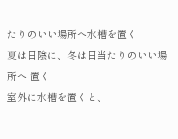たりのいい場所へ水槽を置く
夏は日陰に、冬は日当たりのいい場所へ 置く
室外に水槽を置くと、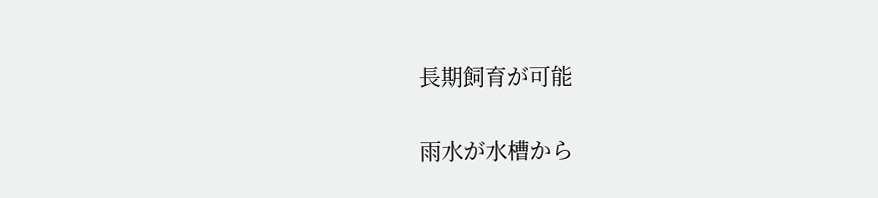長期飼育が可能

雨水が水槽から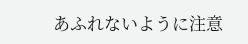あふれないように注意